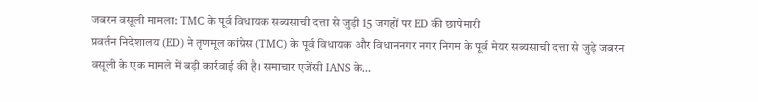जबरन वसूली मामला: TMC के पूर्व विधायक सब्यसाची दत्ता से जुड़ी 15 जगहों पर ED की छापेमारी
प्रवर्तन निदेशालय (ED) ने तृणमूल कांग्रेस (TMC) के पूर्व विधायक और विधाननगर नगर निगम के पूर्व मेयर सब्यसाची दत्ता से जुड़े जबरन वसूली के एक मामले में बड़ी कार्रवाई की है। समाचार एजेंसी IANS के…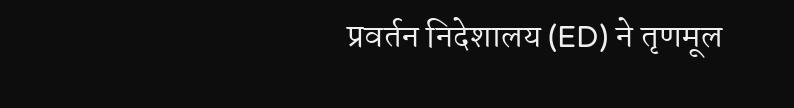प्रवर्तन निदेशालय (ED) ने तृणमूल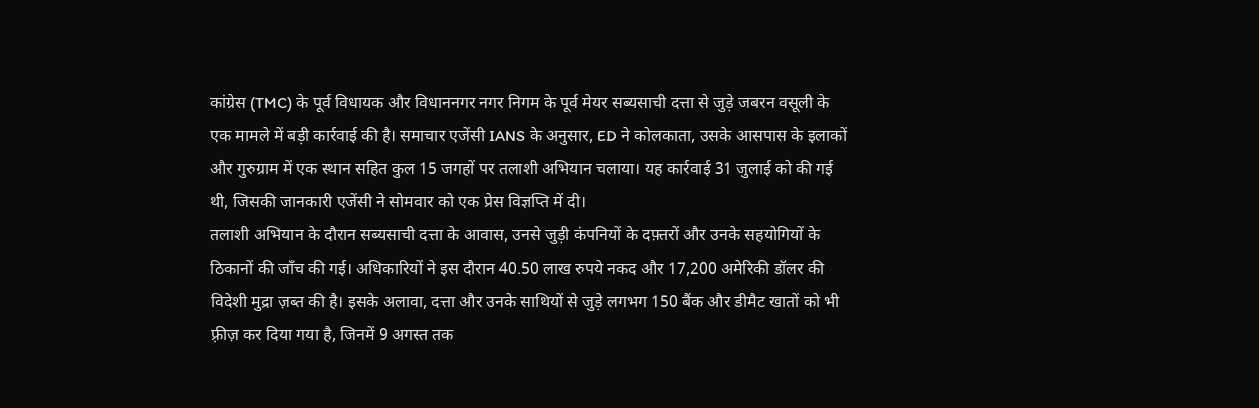कांग्रेस (TMC) के पूर्व विधायक और विधाननगर नगर निगम के पूर्व मेयर सब्यसाची दत्ता से जुड़े जबरन वसूली के एक मामले में बड़ी कार्रवाई की है। समाचार एजेंसी IANS के अनुसार, ED ने कोलकाता, उसके आसपास के इलाकों और गुरुग्राम में एक स्थान सहित कुल 15 जगहों पर तलाशी अभियान चलाया। यह कार्रवाई 31 जुलाई को की गई थी, जिसकी जानकारी एजेंसी ने सोमवार को एक प्रेस विज्ञप्ति में दी।
तलाशी अभियान के दौरान सब्यसाची दत्ता के आवास, उनसे जुड़ी कंपनियों के दफ़्तरों और उनके सहयोगियों के ठिकानों की जाँच की गई। अधिकारियों ने इस दौरान 40.50 लाख रुपये नकद और 17,200 अमेरिकी डॉलर की विदेशी मुद्रा ज़ब्त की है। इसके अलावा, दत्ता और उनके साथियों से जुड़े लगभग 150 बैंक और डीमैट खातों को भी फ़्रीज़ कर दिया गया है, जिनमें 9 अगस्त तक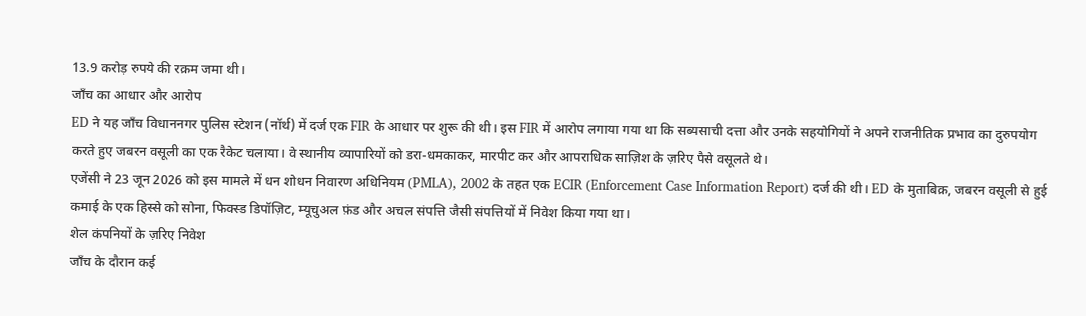13.9 करोड़ रुपये की रक़म जमा थी।
जाँच का आधार और आरोप
ED ने यह जाँच विधाननगर पुलिस स्टेशन (नॉर्थ) में दर्ज एक FIR के आधार पर शुरू की थी। इस FIR में आरोप लगाया गया था कि सब्यसाची दत्ता और उनके सहयोगियों ने अपने राजनीतिक प्रभाव का दुरुपयोग करते हुए जबरन वसूली का एक रैकेट चलाया। वे स्थानीय व्यापारियों को डरा-धमकाकर, मारपीट कर और आपराधिक साज़िश के ज़रिए पैसे वसूलते थे।
एजेंसी ने 23 जून 2026 को इस मामले में धन शोधन निवारण अधिनियम (PMLA), 2002 के तहत एक ECIR (Enforcement Case Information Report) दर्ज की थी। ED के मुताबिक़, जबरन वसूली से हुई कमाई के एक हिस्से को सोना, फिक्स्ड डिपॉज़िट, म्यूचुअल फ़ंड और अचल संपत्ति जैसी संपत्तियों में निवेश किया गया था।
शेल कंपनियों के ज़रिए निवेश
जाँच के दौरान कई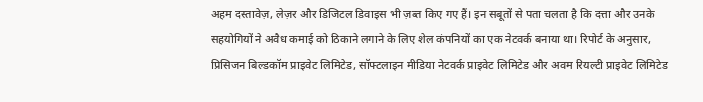अहम दस्तावेज़, लेज़र और डिजिटल डिवाइस भी ज़ब्त किए गए हैं। इन सबूतों से पता चलता है कि दत्ता और उनके सहयोगियों ने अवैध कमाई को ठिकाने लगाने के लिए शेल कंपनियों का एक नेटवर्क बनाया था। रिपोर्ट के अनुसार, प्रिसिजन बिल्डकॉम प्राइवेट लिमिटेड, सॉफ्टलाइन मीडिया नेटवर्क प्राइवेट लिमिटेड और अवम रियल्टी प्राइवेट लिमिटेड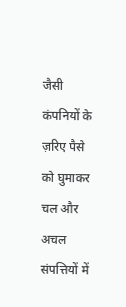जैसी कंपनियों के ज़रिए पैसे को घुमाकर चल और अचल संपत्तियों में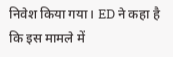निवेश किया गया। ED ने कहा है कि इस मामले में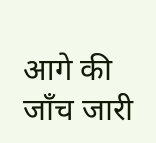आगे की जाँच जारी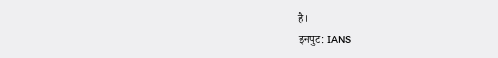है।
इनपुट: IANS